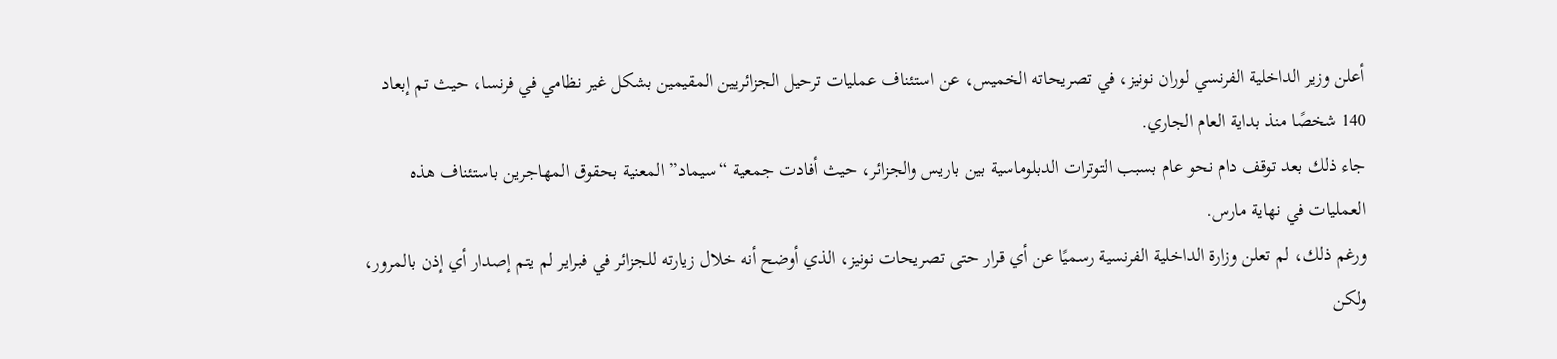أعلن وزير الداخلية الفرنسي لوران نونيز، في تصريحاته الخميس، عن استئناف عمليات ترحيل الجزائريين المقيمين بشكل غير نظامي في فرنسا، حيث تم إبعاد 140 شخصًا منذ بداية العام الجاري.
جاء ذلك بعد توقف دام نحو عام بسبب التوترات الدبلوماسية بين باريس والجزائر، حيث أفادت جمعية “سيماد” المعنية بحقوق المهاجرين باستئناف هذه العمليات في نهاية مارس.
ورغم ذلك، لم تعلن وزارة الداخلية الفرنسية رسميًا عن أي قرار حتى تصريحات نونيز، الذي أوضح أنه خلال زيارته للجزائر في فبراير لم يتم إصدار أي إذن بالمرور، ولكن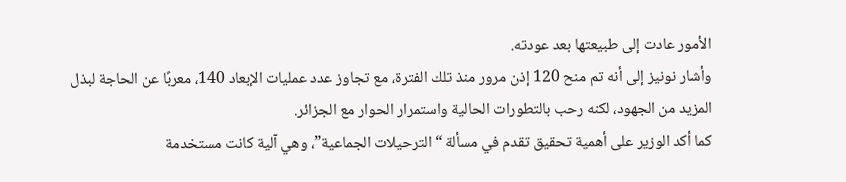الأمور عادت إلى طبيعتها بعد عودته.
وأشار نونيز إلى أنه تم منح 120 إذن مرور منذ تلك الفترة، مع تجاوز عدد عمليات الإبعاد 140، معربًا عن الحاجة لبذل المزيد من الجهود، لكنه رحب بالتطورات الحالية واستمرار الحوار مع الجزائر.
كما أكد الوزير على أهمية تحقيق تقدم في مسألة “الترحيلات الجماعية”، وهي آلية كانت مستخدمة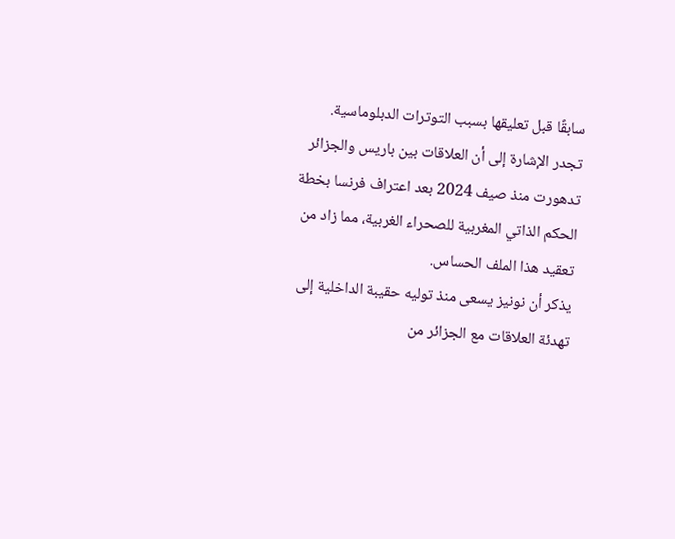سابقًا قبل تعليقها بسبب التوترات الدبلوماسية.
تجدر الإشارة إلى أن العلاقات بين باريس والجزائر تدهورت منذ صيف 2024 بعد اعتراف فرنسا بخطة الحكم الذاتي المغربية للصحراء الغربية، مما زاد من تعقيد هذا الملف الحساس.
يذكر أن نونيز يسعى منذ توليه حقيبة الداخلية إلى تهدئة العلاقات مع الجزائر من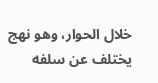خلال الحوار، وهو نهج يختلف عن سلفه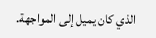الذي كان يميل إلى المواجهة.